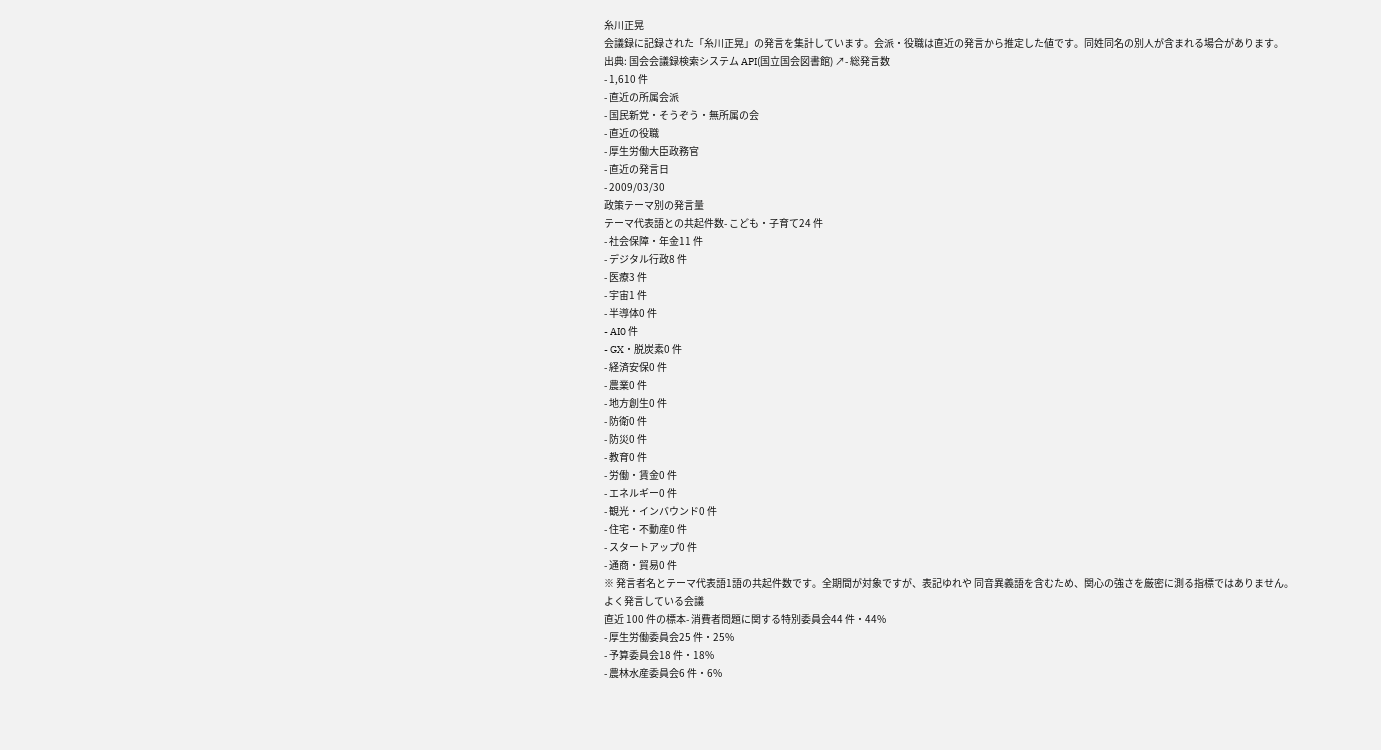糸川正晃
会議録に記録された「糸川正晃」の発言を集計しています。会派・役職は直近の発言から推定した値です。同姓同名の別人が含まれる場合があります。
出典: 国会会議録検索システム API(国立国会図書館) ↗- 総発言数
- 1,610 件
- 直近の所属会派
- 国民新党・そうぞう・無所属の会
- 直近の役職
- 厚生労働大臣政務官
- 直近の発言日
- 2009/03/30
政策テーマ別の発言量
テーマ代表語との共起件数- こども・子育て24 件
- 社会保障・年金11 件
- デジタル行政8 件
- 医療3 件
- 宇宙1 件
- 半導体0 件
- AI0 件
- GX・脱炭素0 件
- 経済安保0 件
- 農業0 件
- 地方創生0 件
- 防衛0 件
- 防災0 件
- 教育0 件
- 労働・賃金0 件
- エネルギー0 件
- 観光・インバウンド0 件
- 住宅・不動産0 件
- スタートアップ0 件
- 通商・貿易0 件
※ 発言者名とテーマ代表語1語の共起件数です。全期間が対象ですが、表記ゆれや 同音異義語を含むため、関心の強さを厳密に測る指標ではありません。
よく発言している会議
直近 100 件の標本- 消費者問題に関する特別委員会44 件・44%
- 厚生労働委員会25 件・25%
- 予算委員会18 件・18%
- 農林水産委員会6 件・6%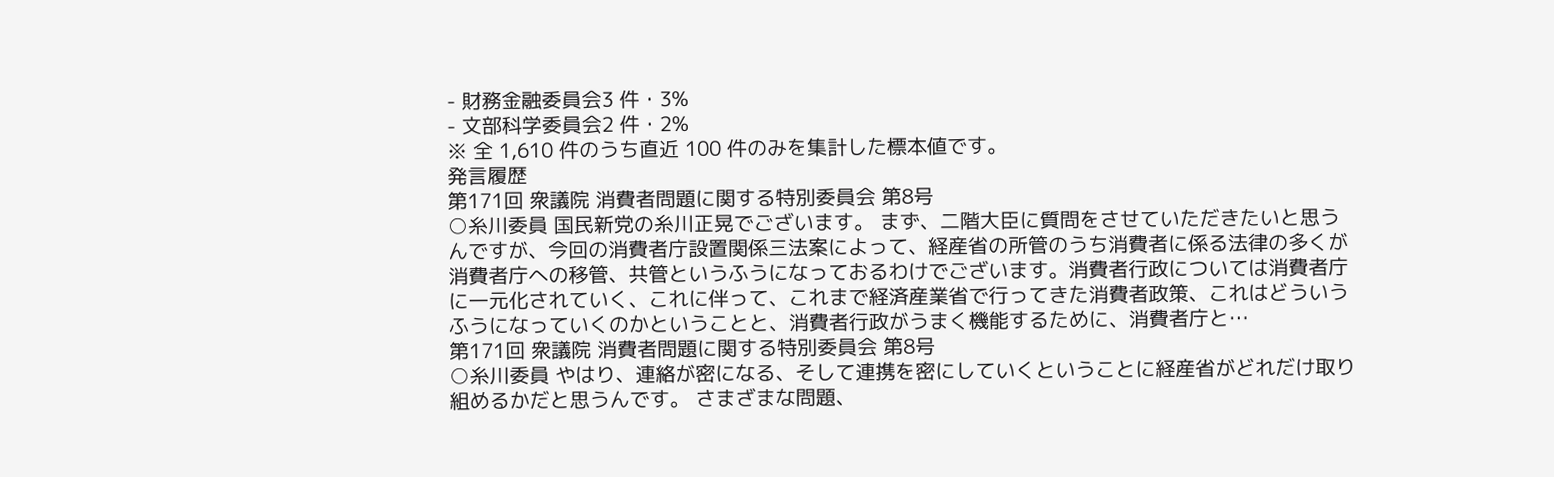- 財務金融委員会3 件・3%
- 文部科学委員会2 件・2%
※ 全 1,610 件のうち直近 100 件のみを集計した標本値です。
発言履歴
第171回 衆議院 消費者問題に関する特別委員会 第8号
○糸川委員 国民新党の糸川正晃でございます。 まず、二階大臣に質問をさせていただきたいと思うんですが、今回の消費者庁設置関係三法案によって、経産省の所管のうち消費者に係る法律の多くが消費者庁への移管、共管というふうになっておるわけでございます。消費者行政については消費者庁に一元化されていく、これに伴って、これまで経済産業省で行ってきた消費者政策、これはどういうふうになっていくのかということと、消費者行政がうまく機能するために、消費者庁と…
第171回 衆議院 消費者問題に関する特別委員会 第8号
○糸川委員 やはり、連絡が密になる、そして連携を密にしていくということに経産省がどれだけ取り組めるかだと思うんです。 さまざまな問題、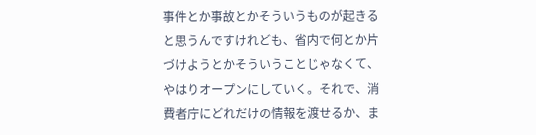事件とか事故とかそういうものが起きると思うんですけれども、省内で何とか片づけようとかそういうことじゃなくて、やはりオープンにしていく。それで、消費者庁にどれだけの情報を渡せるか、ま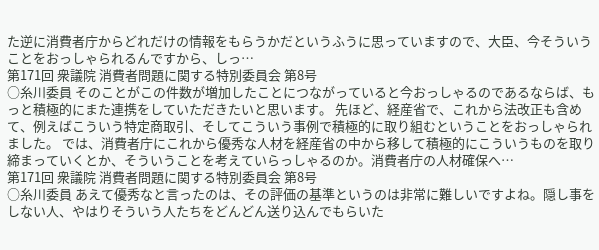た逆に消費者庁からどれだけの情報をもらうかだというふうに思っていますので、大臣、今そういうことをおっしゃられるんですから、しっ…
第171回 衆議院 消費者問題に関する特別委員会 第8号
○糸川委員 そのことがこの件数が増加したことにつながっていると今おっしゃるのであるならば、もっと積極的にまた連携をしていただきたいと思います。 先ほど、経産省で、これから法改正も含めて、例えばこういう特定商取引、そしてこういう事例で積極的に取り組むということをおっしゃられました。 では、消費者庁にこれから優秀な人材を経産省の中から移して積極的にこういうものを取り締まっていくとか、そういうことを考えていらっしゃるのか。消費者庁の人材確保へ…
第171回 衆議院 消費者問題に関する特別委員会 第8号
○糸川委員 あえて優秀なと言ったのは、その評価の基準というのは非常に難しいですよね。隠し事をしない人、やはりそういう人たちをどんどん送り込んでもらいた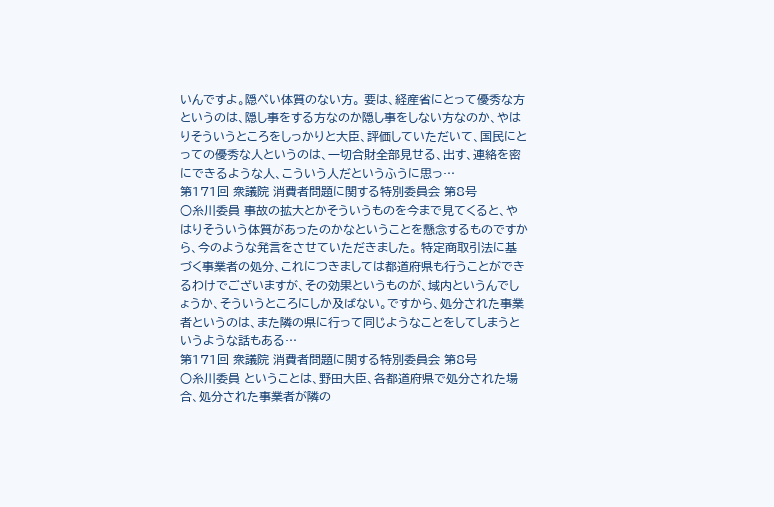いんですよ。隠ぺい体質のない方。 要は、経産省にとって優秀な方というのは、隠し事をする方なのか隠し事をしない方なのか、やはりそういうところをしっかりと大臣、評価していただいて、国民にとっての優秀な人というのは、一切合財全部見せる、出す、連絡を密にできるような人、こういう人だというふうに思っ…
第171回 衆議院 消費者問題に関する特別委員会 第8号
○糸川委員 事故の拡大とかそういうものを今まで見てくると、やはりそういう体質があったのかなということを懸念するものですから、今のような発言をさせていただきました。 特定商取引法に基づく事業者の処分、これにつきましては都道府県も行うことができるわけでございますが、その効果というものが、域内というんでしょうか、そういうところにしか及ばない。ですから、処分された事業者というのは、また隣の県に行って同じようなことをしてしまうというような話もある…
第171回 衆議院 消費者問題に関する特別委員会 第8号
○糸川委員 ということは、野田大臣、各都道府県で処分された場合、処分された事業者が隣の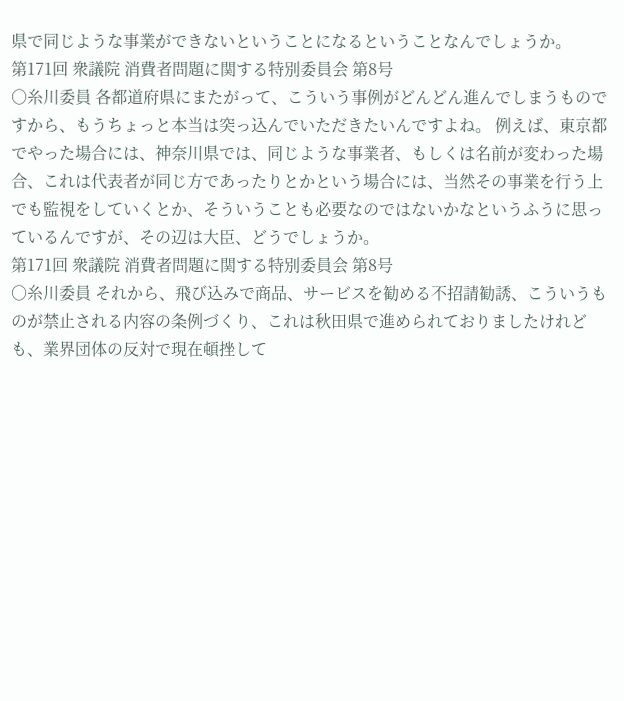県で同じような事業ができないということになるということなんでしょうか。
第171回 衆議院 消費者問題に関する特別委員会 第8号
○糸川委員 各都道府県にまたがって、こういう事例がどんどん進んでしまうものですから、もうちょっと本当は突っ込んでいただきたいんですよね。 例えば、東京都でやった場合には、神奈川県では、同じような事業者、もしくは名前が変わった場合、これは代表者が同じ方であったりとかという場合には、当然その事業を行う上でも監視をしていくとか、そういうことも必要なのではないかなというふうに思っているんですが、その辺は大臣、どうでしょうか。
第171回 衆議院 消費者問題に関する特別委員会 第8号
○糸川委員 それから、飛び込みで商品、サービスを勧める不招請勧誘、こういうものが禁止される内容の条例づくり、これは秋田県で進められておりましたけれども、業界団体の反対で現在頓挫して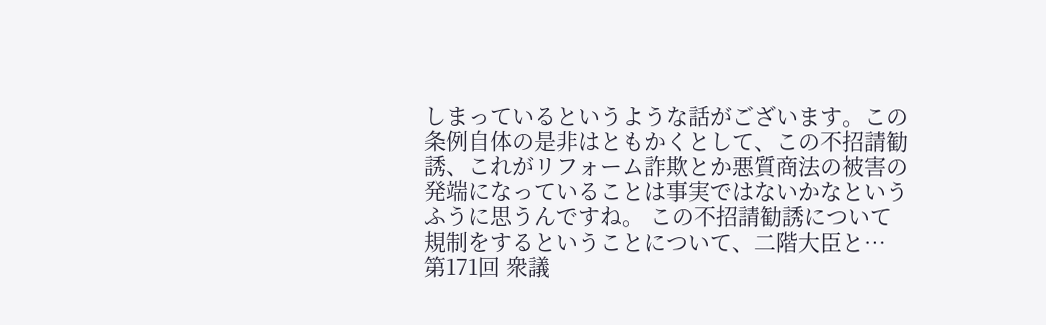しまっているというような話がございます。この条例自体の是非はともかくとして、この不招請勧誘、これがリフォーム詐欺とか悪質商法の被害の発端になっていることは事実ではないかなというふうに思うんですね。 この不招請勧誘について規制をするということについて、二階大臣と…
第171回 衆議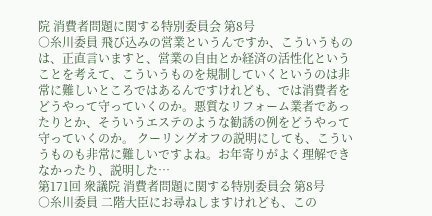院 消費者問題に関する特別委員会 第8号
○糸川委員 飛び込みの営業というんですか、こういうものは、正直言いますと、営業の自由とか経済の活性化ということを考えて、こういうものを規制していくというのは非常に難しいところではあるんですけれども、では消費者をどうやって守っていくのか。悪質なリフォーム業者であったりとか、そういうエステのような勧誘の例をどうやって守っていくのか。 クーリングオフの説明にしても、こういうものも非常に難しいですよね。お年寄りがよく理解できなかったり、説明した…
第171回 衆議院 消費者問題に関する特別委員会 第8号
○糸川委員 二階大臣にお尋ねしますけれども、この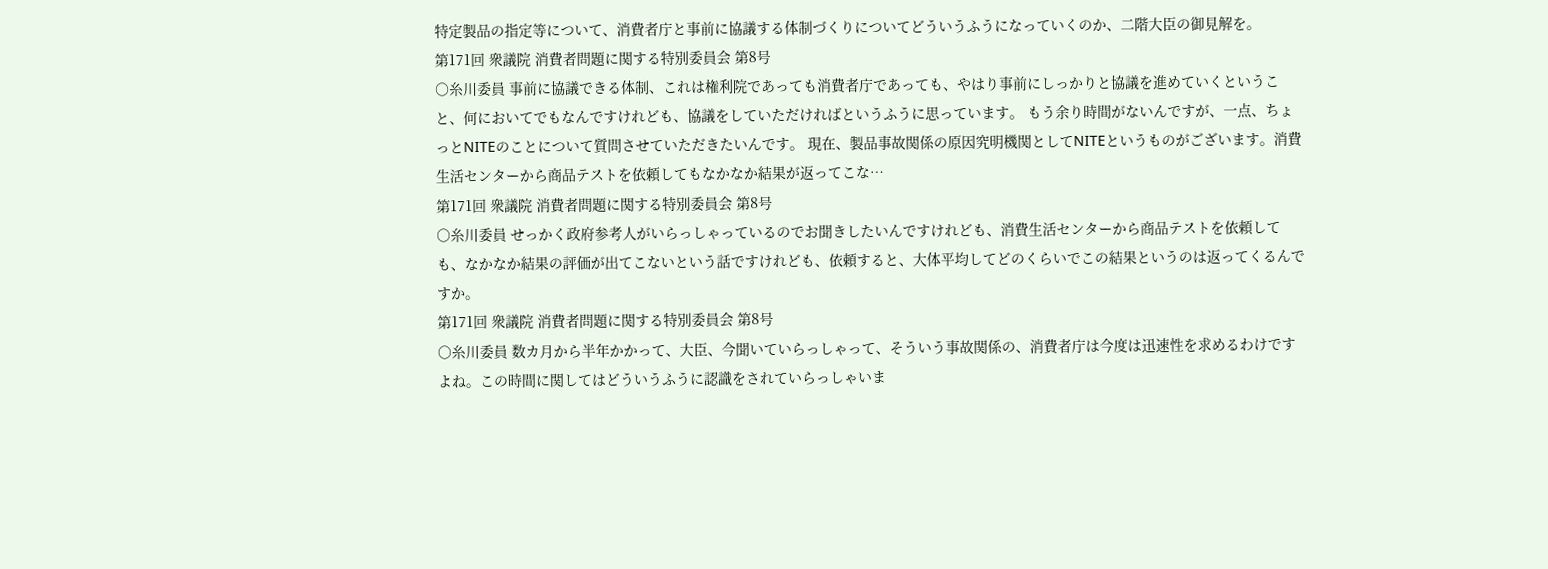特定製品の指定等について、消費者庁と事前に協議する体制づくりについてどういうふうになっていくのか、二階大臣の御見解を。
第171回 衆議院 消費者問題に関する特別委員会 第8号
○糸川委員 事前に協議できる体制、これは権利院であっても消費者庁であっても、やはり事前にしっかりと協議を進めていくということ、何においてでもなんですけれども、協議をしていただければというふうに思っています。 もう余り時間がないんですが、一点、ちょっとNITEのことについて質問させていただきたいんです。 現在、製品事故関係の原因究明機関としてNITEというものがございます。消費生活センターから商品テストを依頼してもなかなか結果が返ってこな…
第171回 衆議院 消費者問題に関する特別委員会 第8号
○糸川委員 せっかく政府参考人がいらっしゃっているのでお聞きしたいんですけれども、消費生活センターから商品テストを依頼しても、なかなか結果の評価が出てこないという話ですけれども、依頼すると、大体平均してどのくらいでこの結果というのは返ってくるんですか。
第171回 衆議院 消費者問題に関する特別委員会 第8号
○糸川委員 数カ月から半年かかって、大臣、今聞いていらっしゃって、そういう事故関係の、消費者庁は今度は迅速性を求めるわけですよね。この時間に関してはどういうふうに認識をされていらっしゃいま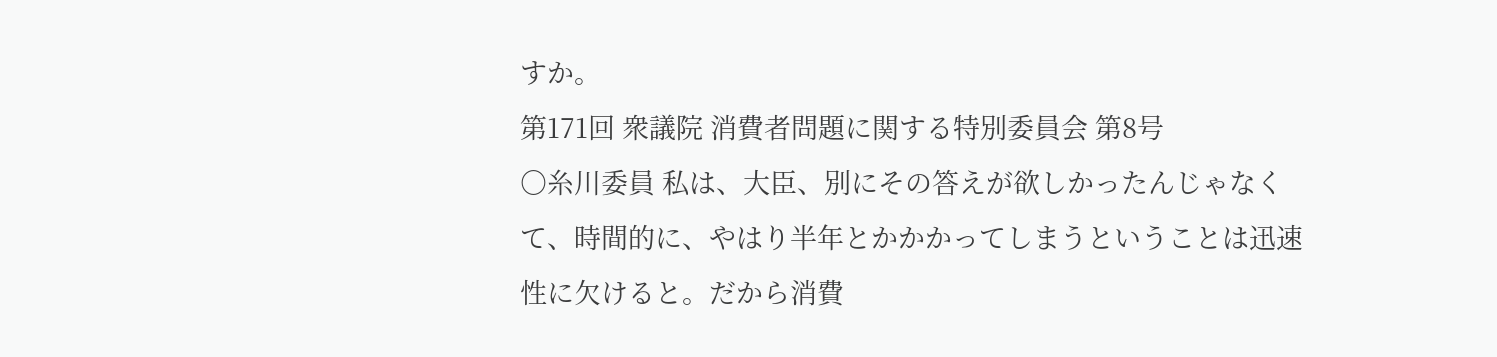すか。
第171回 衆議院 消費者問題に関する特別委員会 第8号
○糸川委員 私は、大臣、別にその答えが欲しかったんじゃなくて、時間的に、やはり半年とかかかってしまうということは迅速性に欠けると。だから消費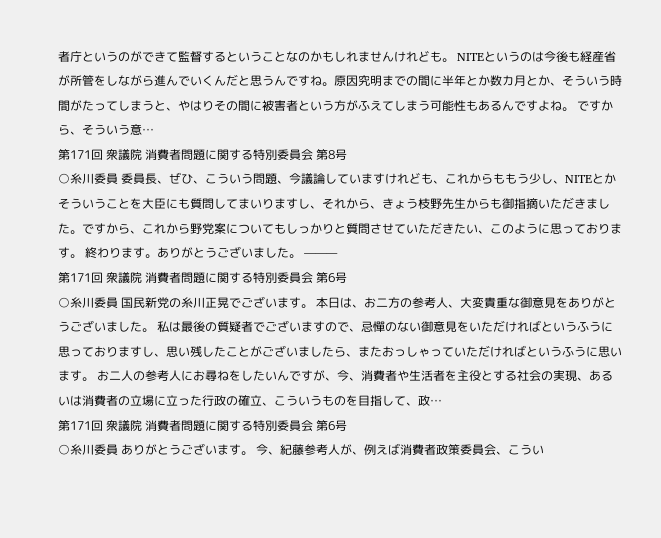者庁というのができて監督するということなのかもしれませんけれども。 NITEというのは今後も経産省が所管をしながら進んでいくんだと思うんですね。原因究明までの間に半年とか数カ月とか、そういう時間がたってしまうと、やはりその間に被害者という方がふえてしまう可能性もあるんですよね。 ですから、そういう意…
第171回 衆議院 消費者問題に関する特別委員会 第8号
○糸川委員 委員長、ぜひ、こういう問題、今議論していますけれども、これからももう少し、NITEとかそういうことを大臣にも質問してまいりますし、それから、きょう枝野先生からも御指摘いただきました。ですから、これから野党案についてもしっかりと質問させていただきたい、このように思っております。 終わります。ありがとうございました。 ———
第171回 衆議院 消費者問題に関する特別委員会 第6号
○糸川委員 国民新党の糸川正晃でございます。 本日は、お二方の参考人、大変貴重な御意見をありがとうございました。 私は最後の質疑者でございますので、忌憚のない御意見をいただければというふうに思っておりますし、思い残したことがございましたら、またおっしゃっていただければというふうに思います。 お二人の参考人にお尋ねをしたいんですが、今、消費者や生活者を主役とする社会の実現、あるいは消費者の立場に立った行政の確立、こういうものを目指して、政…
第171回 衆議院 消費者問題に関する特別委員会 第6号
○糸川委員 ありがとうございます。 今、紀藤参考人が、例えば消費者政策委員会、こうい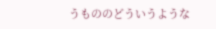うもののどういうような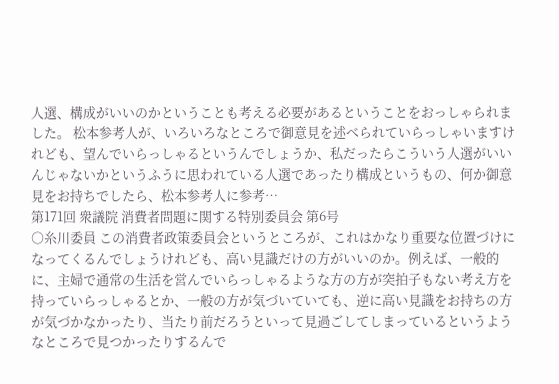人選、構成がいいのかということも考える必要があるということをおっしゃられました。 松本参考人が、いろいろなところで御意見を述べられていらっしゃいますけれども、望んでいらっしゃるというんでしょうか、私だったらこういう人選がいいんじゃないかというふうに思われている人選であったり構成というもの、何か御意見をお持ちでしたら、松本参考人に参考…
第171回 衆議院 消費者問題に関する特別委員会 第6号
○糸川委員 この消費者政策委員会というところが、これはかなり重要な位置づけになってくるんでしょうけれども、高い見識だけの方がいいのか。例えば、一般的に、主婦で通常の生活を営んでいらっしゃるような方の方が突拍子もない考え方を持っていらっしゃるとか、一般の方が気づいていても、逆に高い見識をお持ちの方が気づかなかったり、当たり前だろうといって見過ごしてしまっているというようなところで見つかったりするんで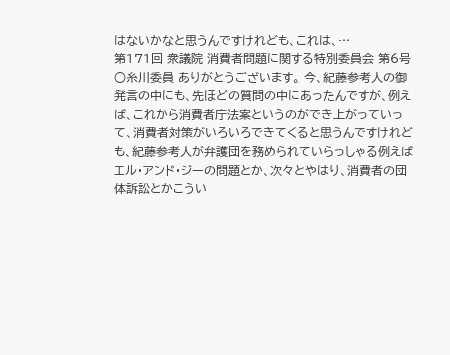はないかなと思うんですけれども、これは、…
第171回 衆議院 消費者問題に関する特別委員会 第6号
○糸川委員 ありがとうございます。 今、紀藤参考人の御発言の中にも、先ほどの質問の中にあったんですが、例えば、これから消費者庁法案というのができ上がっていって、消費者対策がいろいろできてくると思うんですけれども、紀藤参考人が弁護団を務められていらっしゃる例えばエル・アンド・ジーの問題とか、次々とやはり、消費者の団体訴訟とかこうい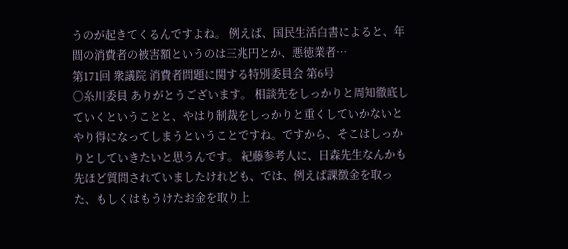うのが起きてくるんですよね。 例えば、国民生活白書によると、年間の消費者の被害額というのは三兆円とか、悪徳業者…
第171回 衆議院 消費者問題に関する特別委員会 第6号
○糸川委員 ありがとうございます。 相談先をしっかりと周知徹底していくということと、やはり制裁をしっかりと重くしていかないとやり得になってしまうということですね。ですから、そこはしっかりとしていきたいと思うんです。 紀藤参考人に、日森先生なんかも先ほど質問されていましたけれども、では、例えば課徴金を取った、もしくはもうけたお金を取り上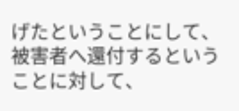げたということにして、被害者へ還付するということに対して、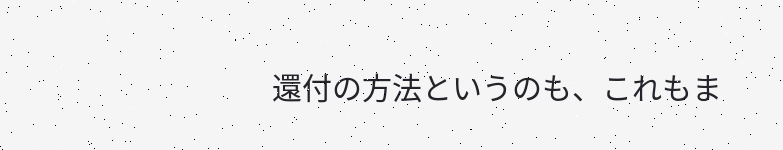還付の方法というのも、これもま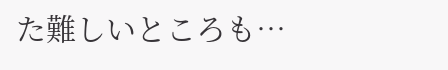た難しいところも…